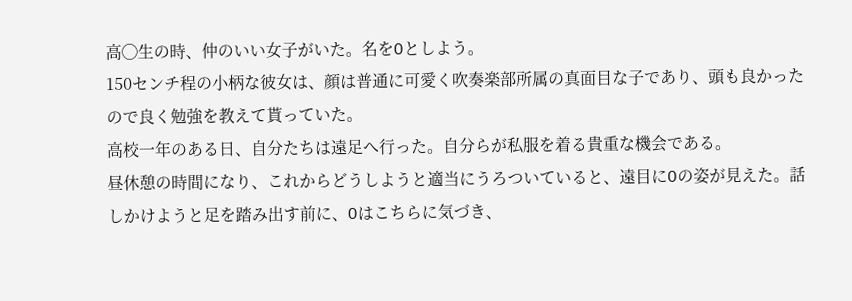高◯生の時、仲のいい女子がいた。名をOとしよう。
150センチ程の小柄な彼女は、顔は普通に可愛く吹奏楽部所属の真面目な子であり、頭も良かったので良く勉強を教えて貰っていた。
高校一年のある日、自分たちは遠足へ行った。自分らが私服を着る貴重な機会である。
昼休憩の時間になり、これからどうしようと適当にうろついていると、遠目にOの姿が見えた。話しかけようと足を踏み出す前に、Oはこちらに気づき、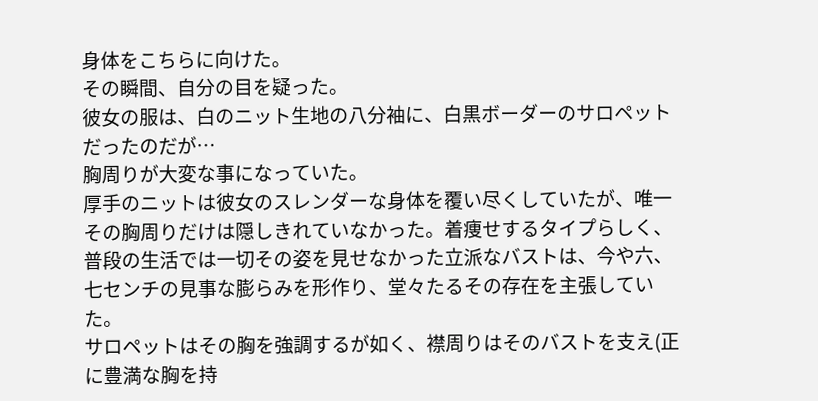身体をこちらに向けた。
その瞬間、自分の目を疑った。
彼女の服は、白のニット生地の八分袖に、白黒ボーダーのサロペットだったのだが…
胸周りが大変な事になっていた。
厚手のニットは彼女のスレンダーな身体を覆い尽くしていたが、唯一その胸周りだけは隠しきれていなかった。着痩せするタイプらしく、普段の生活では一切その姿を見せなかった立派なバストは、今や六、七センチの見事な膨らみを形作り、堂々たるその存在を主張していた。
サロペットはその胸を強調するが如く、襟周りはそのバストを支え(正に豊満な胸を持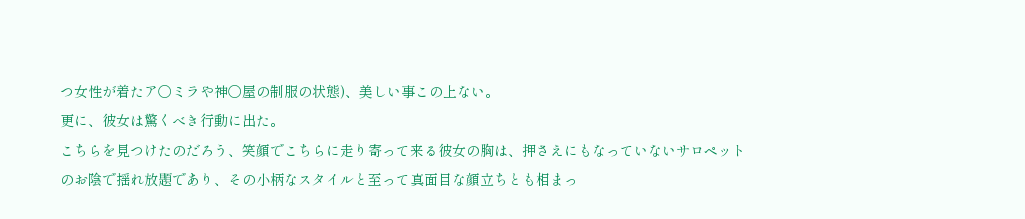つ女性が着たア〇ミラや神〇屋の制服の状態)、美しい事この上ない。
更に、彼女は驚くべき行動に出た。
こちらを見つけたのだろう、笑顔でこちらに走り寄って来る彼女の胸は、押さえにもなっていないサロペットのお陰で揺れ放題であり、その小柄なスタイルと至って真面目な顔立ちとも相まっ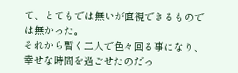て、とてもでは無いが直視できるものでは無かった。
それから暫く二人で色々回る事になり、幸せな時間を過ごせたのだっ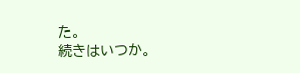た。
続きはいつか。